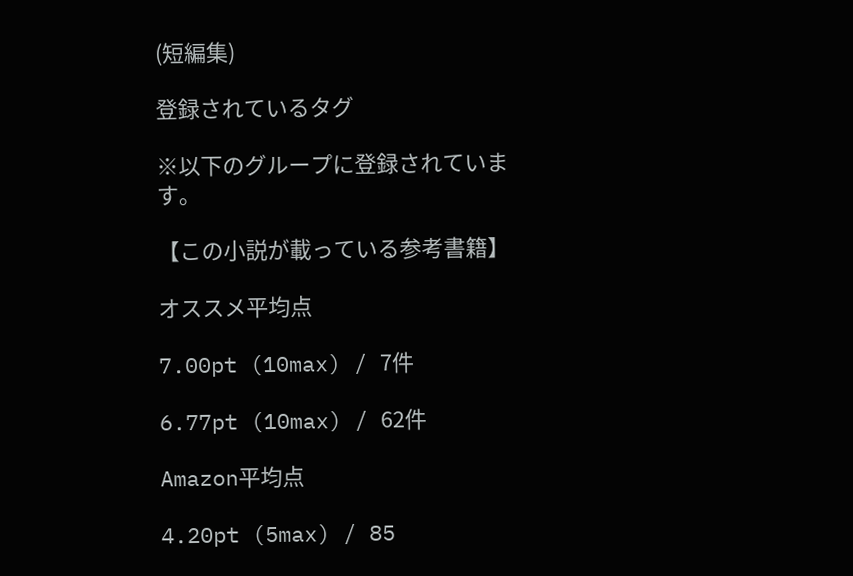(短編集)

登録されているタグ

※以下のグループに登録されています。

【この小説が載っている参考書籍】

オススメ平均点

7.00pt (10max) / 7件

6.77pt (10max) / 62件

Amazon平均点

4.20pt (5max) / 85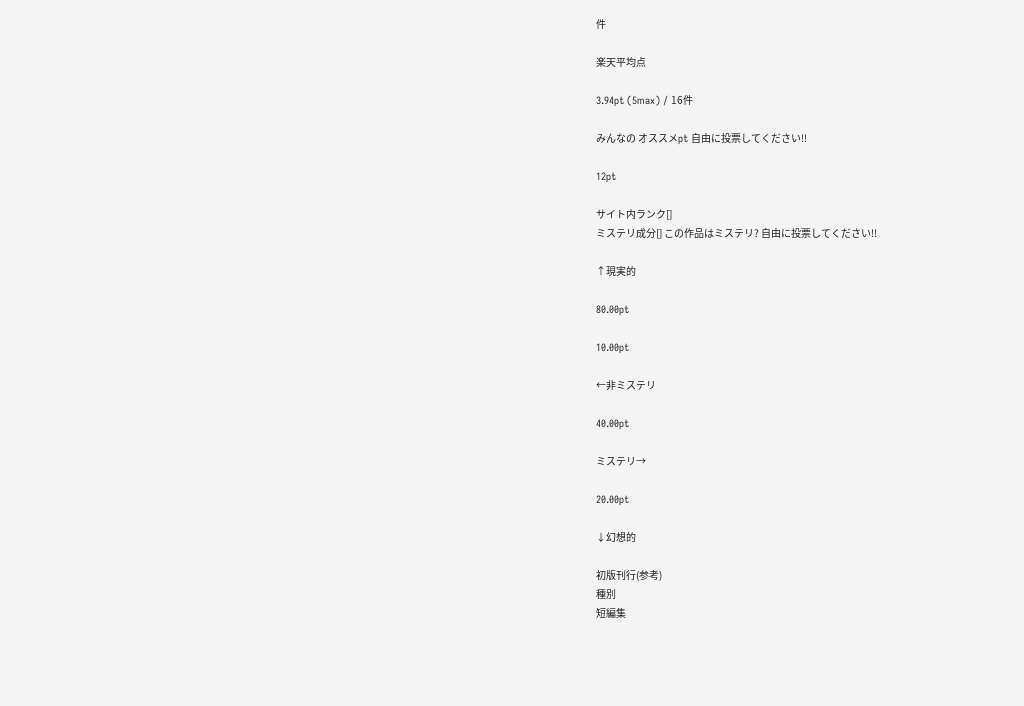件

楽天平均点

3.94pt (5max) / 16件

みんなの オススメpt 自由に投票してください!!

12pt

サイト内ランク[]
ミステリ成分[] この作品はミステリ? 自由に投票してください!!

↑現実的

80.00pt

10.00pt

←非ミステリ

40.00pt

ミステリ→

20.00pt

↓幻想的

初版刊行(参考)
種別
短編集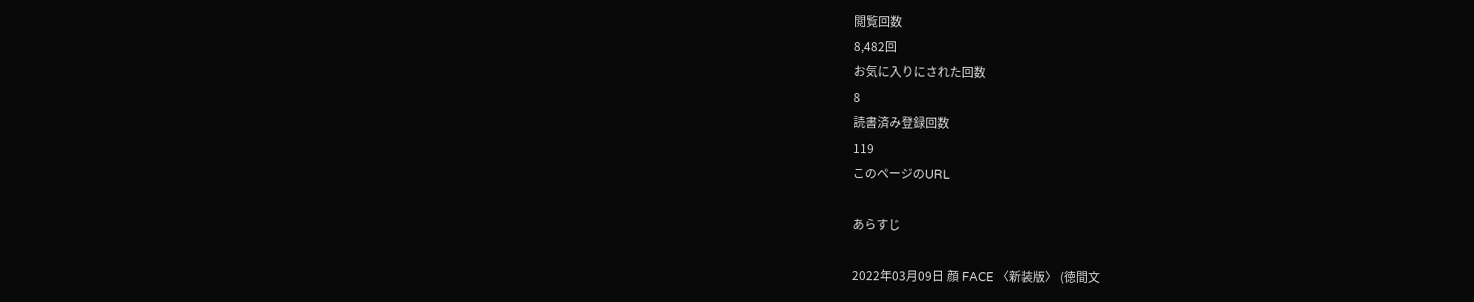閲覧回数
8,482回
お気に入りにされた回数
8
読書済み登録回数
119
このページのURL

あらすじ

2022年03月09日 顔 FACE 〈新装版〉 (徳間文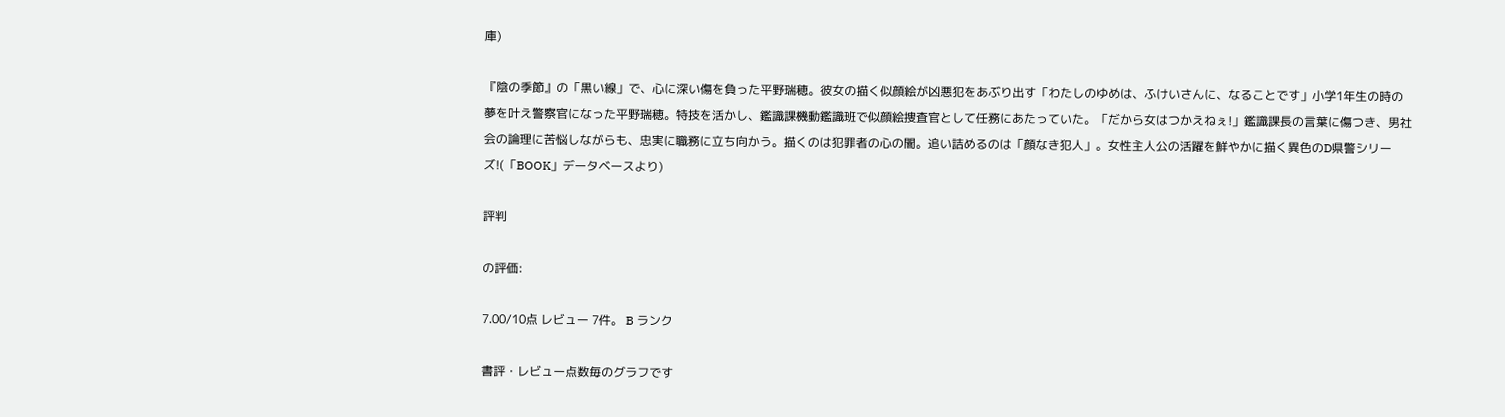庫)

『陰の季節』の「黒い線」で、心に深い傷を負った平野瑞穂。彼女の描く似顔絵が凶悪犯をあぶり出す「わたしのゆめは、ふけいさんに、なることです」小学1年生の時の夢を叶え警察官になった平野瑞穂。特技を活かし、鑑識課機動鑑識班で似顔絵捜査官として任務にあたっていた。「だから女はつかえねぇ!」鑑識課長の言葉に傷つき、男社会の論理に苦悩しながらも、忠実に職務に立ち向かう。描くのは犯罪者の心の闇。追い詰めるのは「顔なき犯人」。女性主人公の活躍を鮮やかに描く異色のD県警シリーズ!(「BOOK」データベースより)

評判

の評価:

7.00/10点 レビュー 7件。 B ランク

書評・レビュー点数毎のグラフです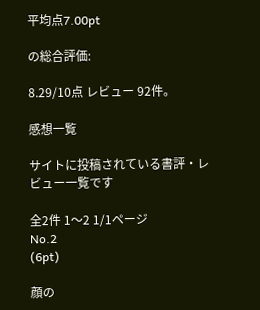平均点7.00pt

の総合評価:

8.29/10点 レビュー 92件。

感想一覧

サイトに投稿されている書評・レビュー一覧です

全2件 1〜2 1/1ページ
No.2
(6pt)

顔の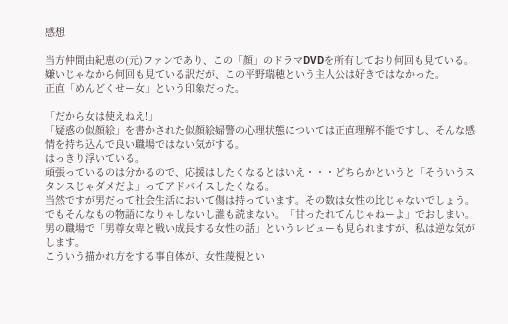感想

当方仲間由紀恵の(元)ファンであり、この「顔」のドラマDVDを所有しており何回も見ている。
嫌いじゃなから何回も見ている訳だが、この平野瑞穂という主人公は好きではなかった。
正直「めんどくせー女」という印象だった。

「だから女は使えねえ!」
「疑惑の似顔絵」を書かされた似顔絵婦警の心理状態については正直理解不能ですし、そんな感情を持ち込んで良い職場ではない気がする。
はっきり浮いている。
頑張っているのは分かるので、応援はしたくなるとはいえ・・・どちらかというと「そういうスタンスじゃダメだよ」ってアドバイスしたくなる。
当然ですが男だって社会生活において傷は持っています。その数は女性の比じゃないでしょう。
でもそんなもの物語になりゃしないし誰も読まない。「甘ったれてんじゃねーよ」でおしまい。
男の職場で「男尊女卑と戦い成長する女性の話」というレビューも見られますが、私は逆な気がします。
こういう描かれ方をする事自体が、女性蔑視とい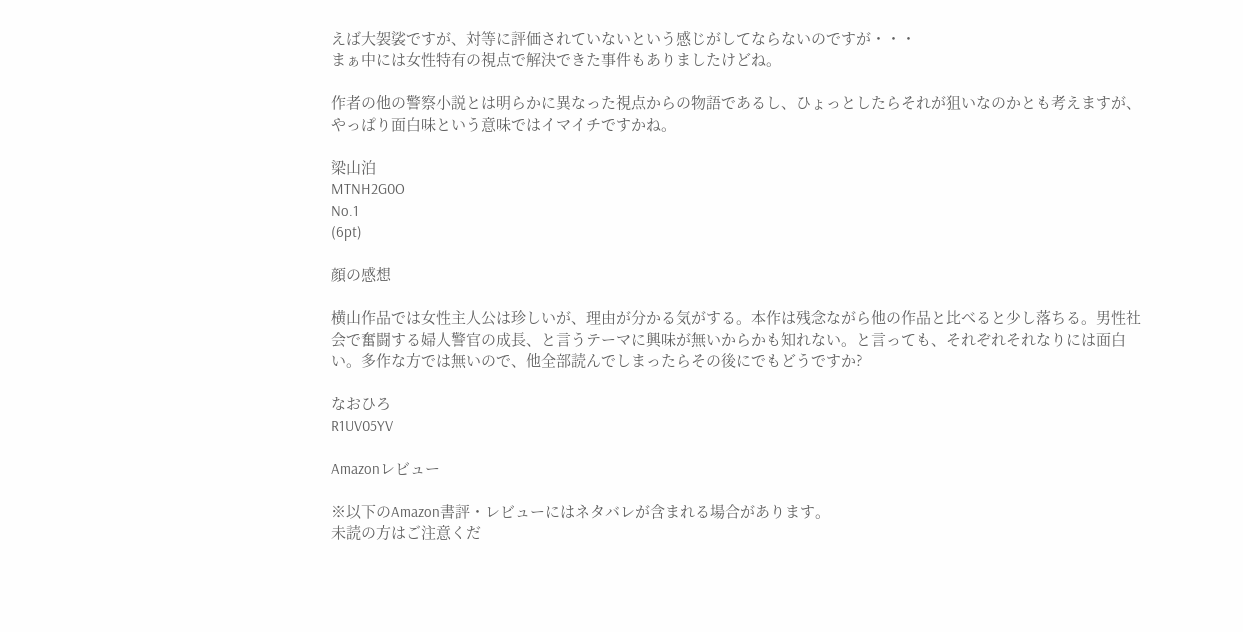えば大袈裟ですが、対等に評価されていないという感じがしてならないのですが・・・
まぁ中には女性特有の視点で解決できた事件もありましたけどね。

作者の他の警察小説とは明らかに異なった視点からの物語であるし、ひょっとしたらそれが狙いなのかとも考えますが、やっぱり面白味という意味ではイマイチですかね。

梁山泊
MTNH2G0O
No.1
(6pt)

顔の感想

横山作品では女性主人公は珍しいが、理由が分かる気がする。本作は残念ながら他の作品と比べると少し落ちる。男性社会で奮闘する婦人警官の成長、と言うテーマに興味が無いからかも知れない。と言っても、それぞれそれなりには面白い。多作な方では無いので、他全部読んでしまったらその後にでもどうですか?

なおひろ
R1UV05YV

Amazonレビュー

※以下のAmazon書評・レビューにはネタバレが含まれる場合があります。
未読の方はご注意くだ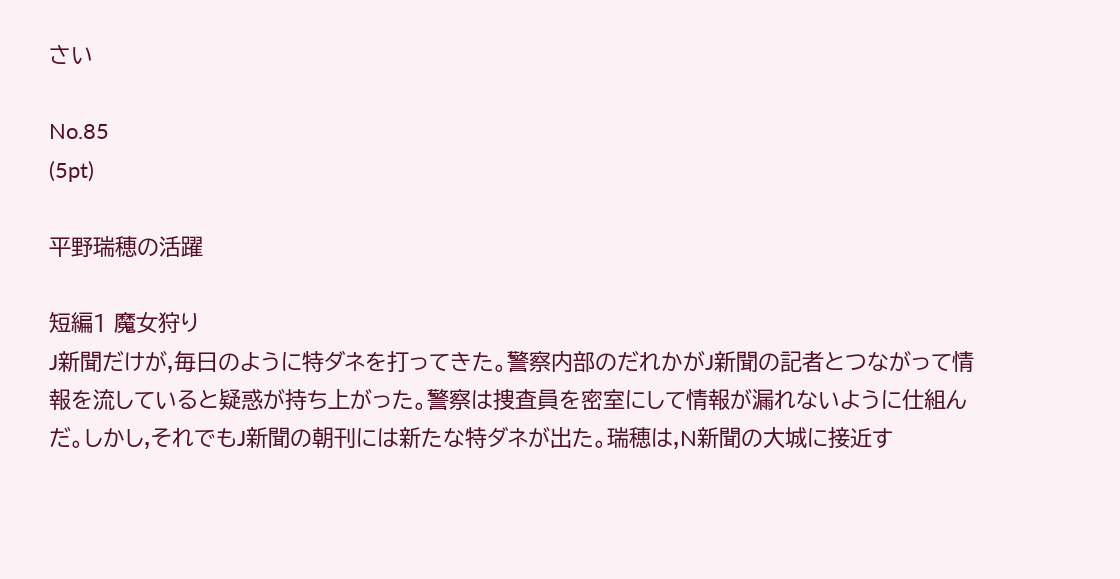さい

No.85
(5pt)

平野瑞穂の活躍

短編1 魔女狩り
J新聞だけが,毎日のように特ダネを打ってきた。警察内部のだれかがJ新聞の記者とつながって情報を流していると疑惑が持ち上がった。警察は捜査員を密室にして情報が漏れないように仕組んだ。しかし,それでもJ新聞の朝刊には新たな特ダネが出た。瑞穂は,N新聞の大城に接近す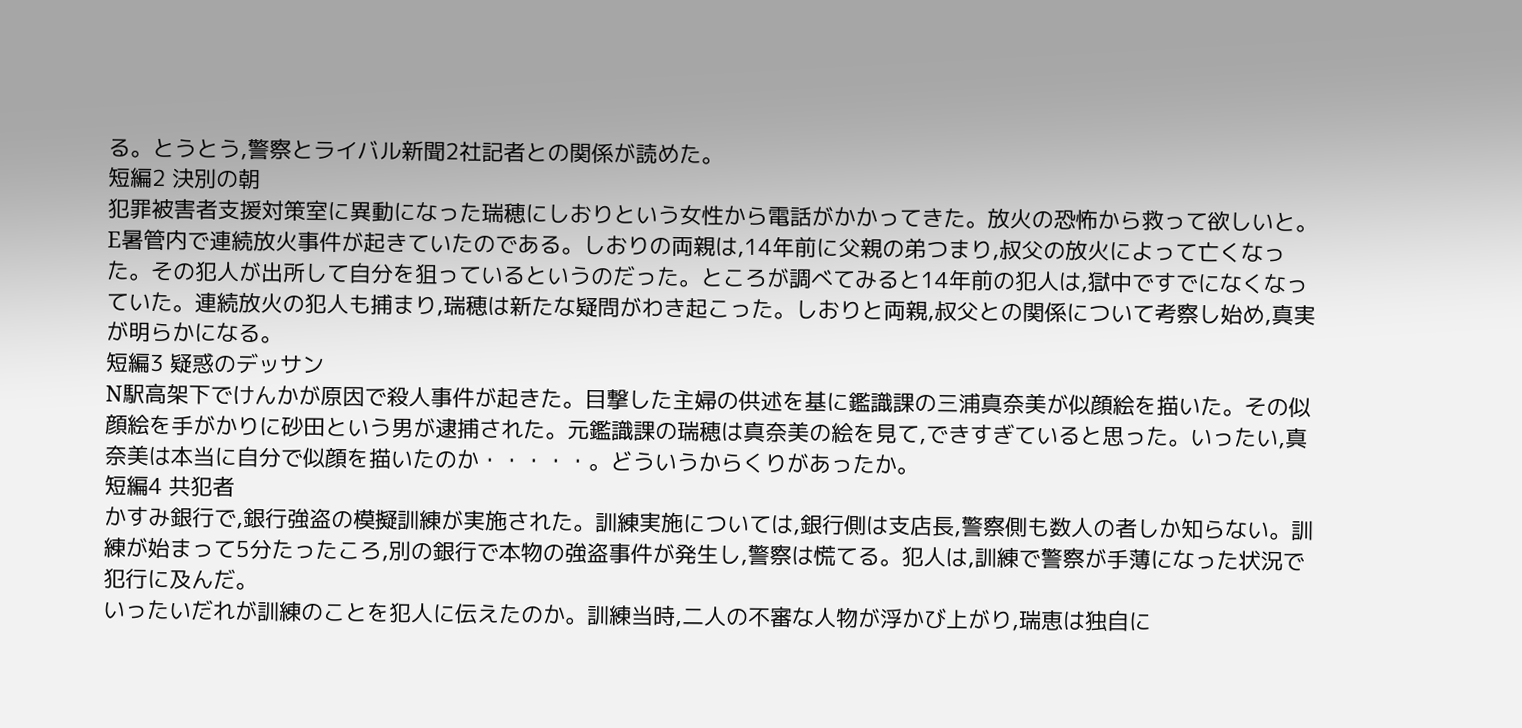る。とうとう,警察とライバル新聞2社記者との関係が読めた。
短編2 決別の朝
犯罪被害者支援対策室に異動になった瑞穂にしおりという女性から電話がかかってきた。放火の恐怖から救って欲しいと。E暑管内で連続放火事件が起きていたのである。しおりの両親は,14年前に父親の弟つまり,叔父の放火によって亡くなった。その犯人が出所して自分を狙っているというのだった。ところが調べてみると14年前の犯人は,獄中ですでになくなっていた。連続放火の犯人も捕まり,瑞穂は新たな疑問がわき起こった。しおりと両親,叔父との関係について考察し始め,真実が明らかになる。
短編3 疑惑のデッサン
N駅高架下でけんかが原因で殺人事件が起きた。目撃した主婦の供述を基に鑑識課の三浦真奈美が似顔絵を描いた。その似顔絵を手がかりに砂田という男が逮捕された。元鑑識課の瑞穂は真奈美の絵を見て,できすぎていると思った。いったい,真奈美は本当に自分で似顔を描いたのか・・・・・。どういうからくりがあったか。
短編4 共犯者
かすみ銀行で,銀行強盗の模擬訓練が実施された。訓練実施については,銀行側は支店長,警察側も数人の者しか知らない。訓練が始まって5分たったころ,別の銀行で本物の強盗事件が発生し,警察は慌てる。犯人は,訓練で警察が手薄になった状況で犯行に及んだ。
いったいだれが訓練のことを犯人に伝えたのか。訓練当時,二人の不審な人物が浮かび上がり,瑞恵は独自に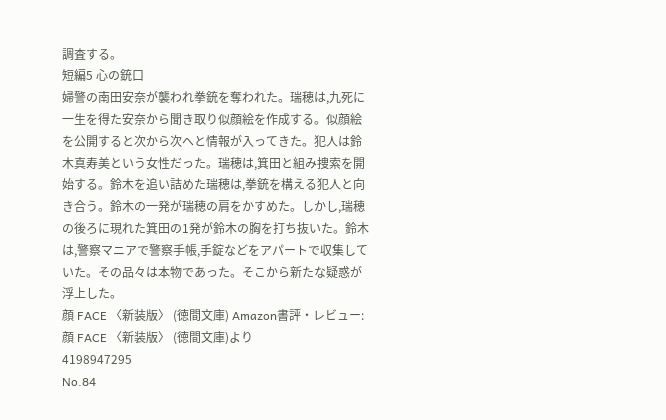調査する。
短編5 心の銃口
婦警の南田安奈が襲われ拳銃を奪われた。瑞穂は,九死に一生を得た安奈から聞き取り似顔絵を作成する。似顔絵を公開すると次から次へと情報が入ってきた。犯人は鈴木真寿美という女性だった。瑞穂は,箕田と組み捜索を開始する。鈴木を追い詰めた瑞穂は,拳銃を構える犯人と向き合う。鈴木の一発が瑞穂の肩をかすめた。しかし,瑞穂の後ろに現れた箕田の1発が鈴木の胸を打ち抜いた。鈴木は,警察マニアで警察手帳,手錠などをアパートで収集していた。その品々は本物であった。そこから新たな疑惑が浮上した。
顔 FACE 〈新装版〉 (徳間文庫) Amazon書評・レビュー: 顔 FACE 〈新装版〉 (徳間文庫)より
4198947295
No.84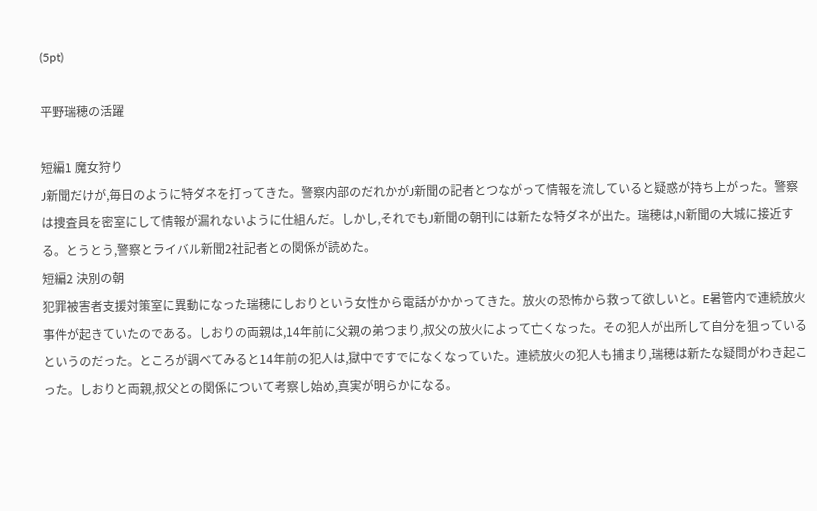(5pt)

平野瑞穂の活躍

短編1 魔女狩り
J新聞だけが,毎日のように特ダネを打ってきた。警察内部のだれかがJ新聞の記者とつながって情報を流していると疑惑が持ち上がった。警察は捜査員を密室にして情報が漏れないように仕組んだ。しかし,それでもJ新聞の朝刊には新たな特ダネが出た。瑞穂は,N新聞の大城に接近する。とうとう,警察とライバル新聞2社記者との関係が読めた。
短編2 決別の朝
犯罪被害者支援対策室に異動になった瑞穂にしおりという女性から電話がかかってきた。放火の恐怖から救って欲しいと。E暑管内で連続放火事件が起きていたのである。しおりの両親は,14年前に父親の弟つまり,叔父の放火によって亡くなった。その犯人が出所して自分を狙っているというのだった。ところが調べてみると14年前の犯人は,獄中ですでになくなっていた。連続放火の犯人も捕まり,瑞穂は新たな疑問がわき起こった。しおりと両親,叔父との関係について考察し始め,真実が明らかになる。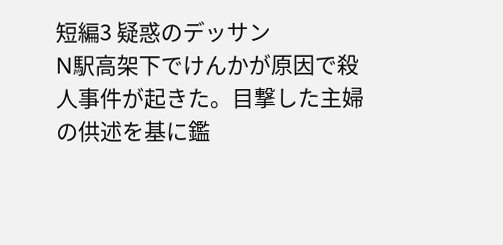短編3 疑惑のデッサン
N駅高架下でけんかが原因で殺人事件が起きた。目撃した主婦の供述を基に鑑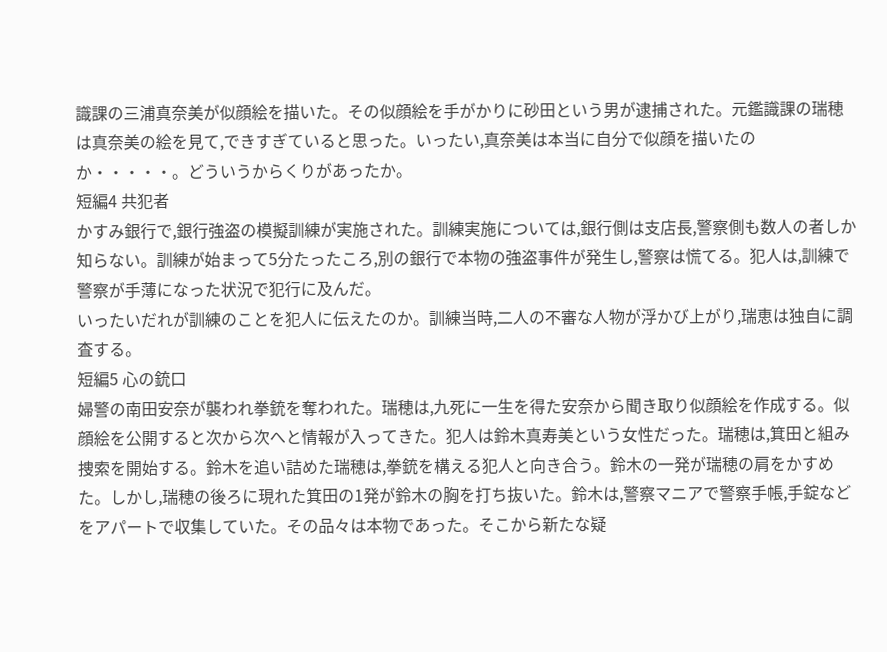識課の三浦真奈美が似顔絵を描いた。その似顔絵を手がかりに砂田という男が逮捕された。元鑑識課の瑞穂は真奈美の絵を見て,できすぎていると思った。いったい,真奈美は本当に自分で似顔を描いたのか・・・・・。どういうからくりがあったか。
短編4 共犯者
かすみ銀行で,銀行強盗の模擬訓練が実施された。訓練実施については,銀行側は支店長,警察側も数人の者しか知らない。訓練が始まって5分たったころ,別の銀行で本物の強盗事件が発生し,警察は慌てる。犯人は,訓練で警察が手薄になった状況で犯行に及んだ。
いったいだれが訓練のことを犯人に伝えたのか。訓練当時,二人の不審な人物が浮かび上がり,瑞恵は独自に調査する。
短編5 心の銃口
婦警の南田安奈が襲われ拳銃を奪われた。瑞穂は,九死に一生を得た安奈から聞き取り似顔絵を作成する。似顔絵を公開すると次から次へと情報が入ってきた。犯人は鈴木真寿美という女性だった。瑞穂は,箕田と組み捜索を開始する。鈴木を追い詰めた瑞穂は,拳銃を構える犯人と向き合う。鈴木の一発が瑞穂の肩をかすめた。しかし,瑞穂の後ろに現れた箕田の1発が鈴木の胸を打ち抜いた。鈴木は,警察マニアで警察手帳,手錠などをアパートで収集していた。その品々は本物であった。そこから新たな疑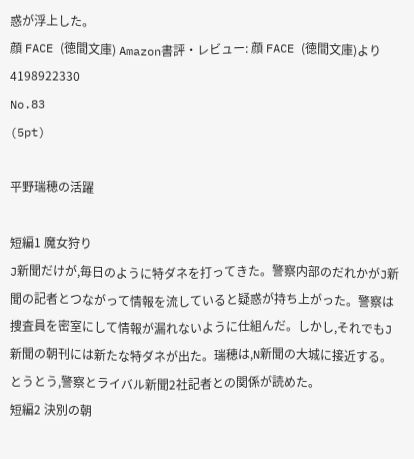惑が浮上した。
顔 FACE (徳間文庫) Amazon書評・レビュー: 顔 FACE (徳間文庫)より
4198922330
No.83
(5pt)

平野瑞穂の活躍

短編1 魔女狩り
J新聞だけが,毎日のように特ダネを打ってきた。警察内部のだれかがJ新聞の記者とつながって情報を流していると疑惑が持ち上がった。警察は捜査員を密室にして情報が漏れないように仕組んだ。しかし,それでもJ新聞の朝刊には新たな特ダネが出た。瑞穂は,N新聞の大城に接近する。とうとう,警察とライバル新聞2社記者との関係が読めた。
短編2 決別の朝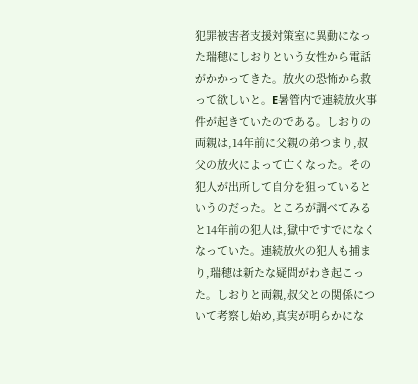犯罪被害者支援対策室に異動になった瑞穂にしおりという女性から電話がかかってきた。放火の恐怖から救って欲しいと。E暑管内で連続放火事件が起きていたのである。しおりの両親は,14年前に父親の弟つまり,叔父の放火によって亡くなった。その犯人が出所して自分を狙っているというのだった。ところが調べてみると14年前の犯人は,獄中ですでになくなっていた。連続放火の犯人も捕まり,瑞穂は新たな疑問がわき起こった。しおりと両親,叔父との関係について考察し始め,真実が明らかにな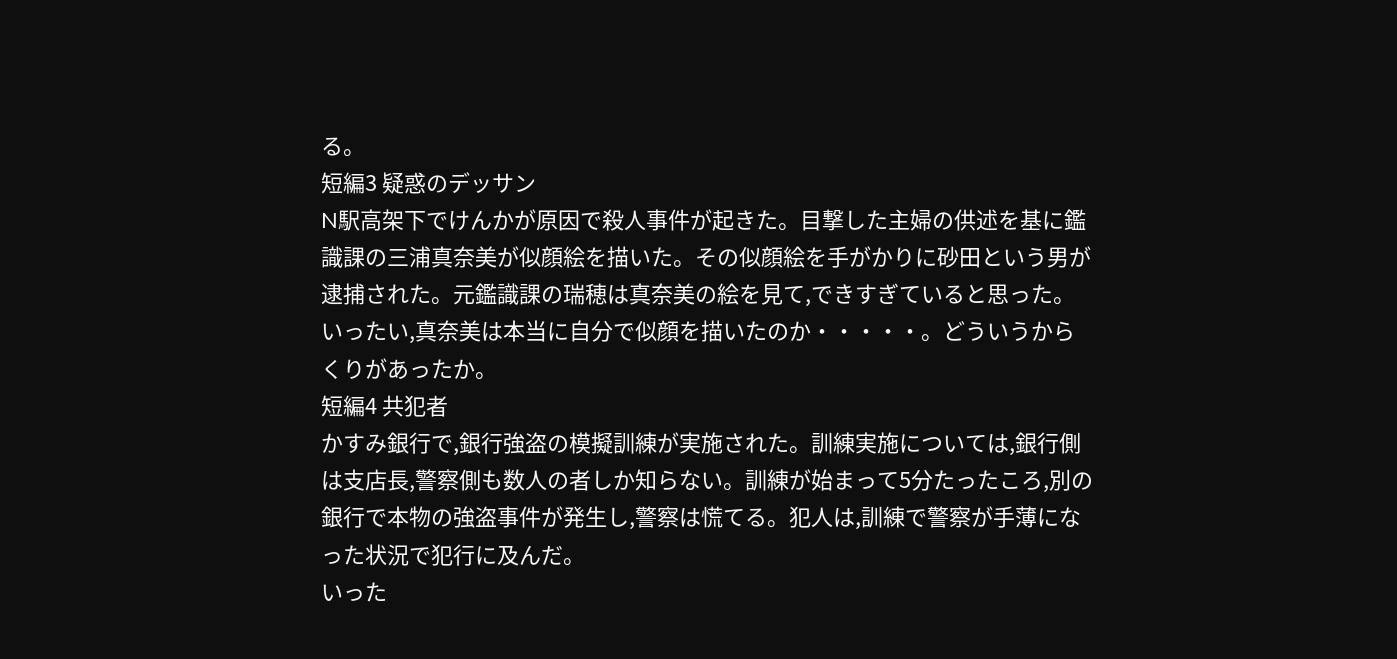る。
短編3 疑惑のデッサン
N駅高架下でけんかが原因で殺人事件が起きた。目撃した主婦の供述を基に鑑識課の三浦真奈美が似顔絵を描いた。その似顔絵を手がかりに砂田という男が逮捕された。元鑑識課の瑞穂は真奈美の絵を見て,できすぎていると思った。いったい,真奈美は本当に自分で似顔を描いたのか・・・・・。どういうからくりがあったか。
短編4 共犯者
かすみ銀行で,銀行強盗の模擬訓練が実施された。訓練実施については,銀行側は支店長,警察側も数人の者しか知らない。訓練が始まって5分たったころ,別の銀行で本物の強盗事件が発生し,警察は慌てる。犯人は,訓練で警察が手薄になった状況で犯行に及んだ。
いった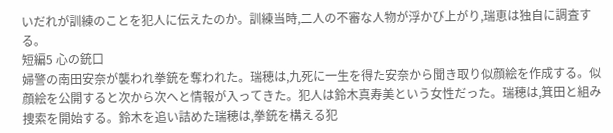いだれが訓練のことを犯人に伝えたのか。訓練当時,二人の不審な人物が浮かび上がり,瑞恵は独自に調査する。
短編5 心の銃口
婦警の南田安奈が襲われ拳銃を奪われた。瑞穂は,九死に一生を得た安奈から聞き取り似顔絵を作成する。似顔絵を公開すると次から次へと情報が入ってきた。犯人は鈴木真寿美という女性だった。瑞穂は,箕田と組み捜索を開始する。鈴木を追い詰めた瑞穂は,拳銃を構える犯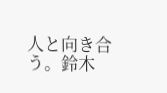人と向き合う。鈴木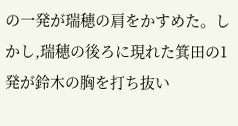の一発が瑞穂の肩をかすめた。しかし,瑞穂の後ろに現れた箕田の1発が鈴木の胸を打ち抜い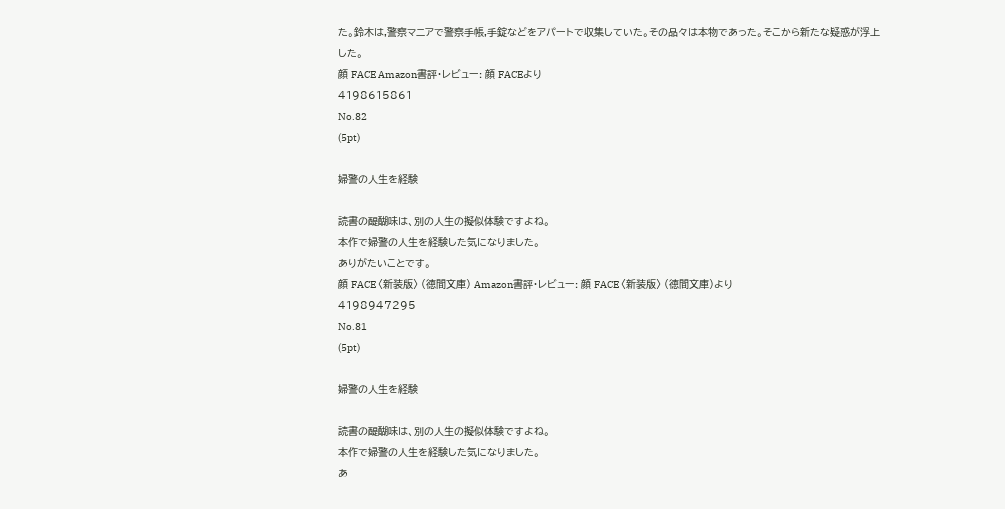た。鈴木は,警察マニアで警察手帳,手錠などをアパートで収集していた。その品々は本物であった。そこから新たな疑惑が浮上した。
顔 FACE Amazon書評・レビュー: 顔 FACEより
4198615861
No.82
(5pt)

婦警の人生を経験

読書の醍醐味は、別の人生の擬似体験ですよね。
本作で婦警の人生を経験した気になりました。
ありがたいことです。
顔 FACE 〈新装版〉 (徳間文庫) Amazon書評・レビュー: 顔 FACE 〈新装版〉 (徳間文庫)より
4198947295
No.81
(5pt)

婦警の人生を経験

読書の醍醐味は、別の人生の擬似体験ですよね。
本作で婦警の人生を経験した気になりました。
あ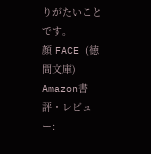りがたいことです。
顔 FACE (徳間文庫) Amazon書評・レビュー: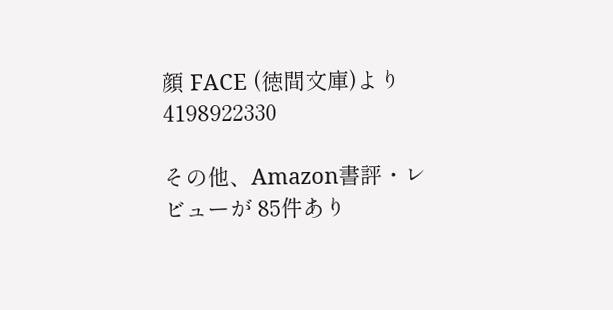顔 FACE (徳間文庫)より
4198922330

その他、Amazon書評・レビューが 85件あり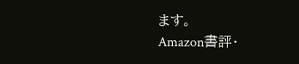ます。
Amazon書評・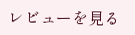レビューを見る